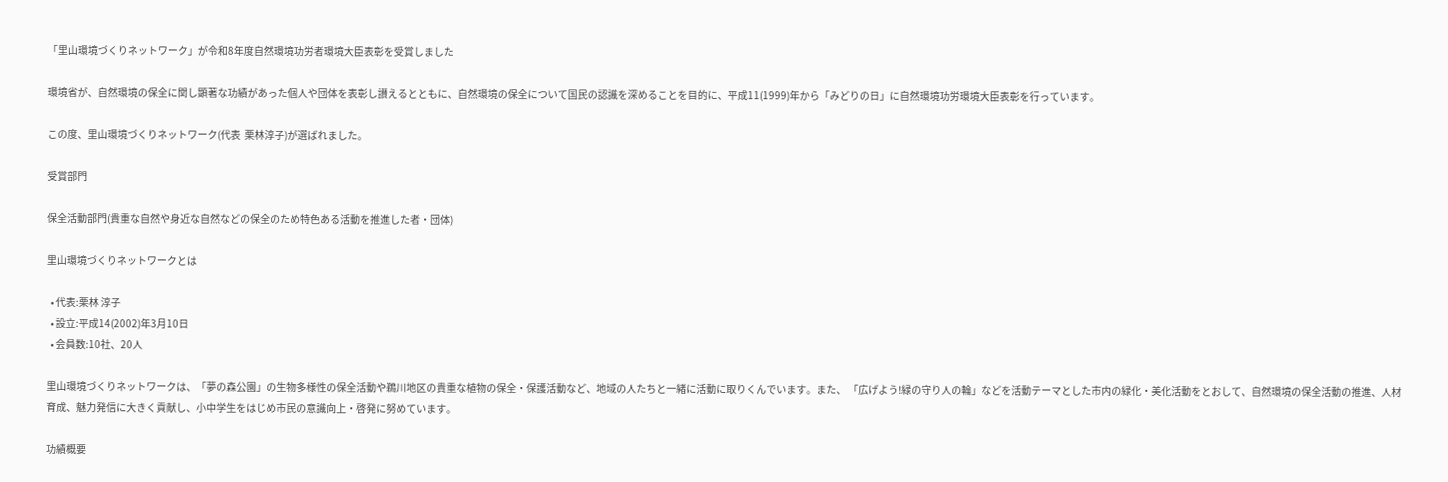「里山環境づくりネットワーク」が令和8年度自然環境功労者環境大臣表彰を受賞しました

環境省が、自然環境の保全に関し顕著な功績があった個人や団体を表彰し讃えるとともに、自然環境の保全について国民の認識を深めることを目的に、平成11(1999)年から「みどりの日」に自然環境功労環境大臣表彰を行っています。

この度、里山環境づくりネットワーク(代表  栗林淳子)が選ばれました。

受賞部門

保全活動部門(貴重な自然や身近な自然などの保全のため特色ある活動を推進した者・団体)

里山環境づくりネットワークとは

  • 代表:栗林 淳子
  • 設立:平成14(2002)年3月10日
  • 会員数:10社、20人

里山環境づくりネットワークは、「夢の森公園」の生物多様性の保全活動や鵜川地区の貴重な植物の保全・保護活動など、地域の人たちと一緒に活動に取りくんでいます。また、 「広げよう!緑の守り人の輪」などを活動テーマとした市内の緑化・美化活動をとおして、自然環境の保全活動の推進、人材育成、魅力発信に大きく貢献し、小中学生をはじめ市民の意識向上・啓発に努めています。

功績概要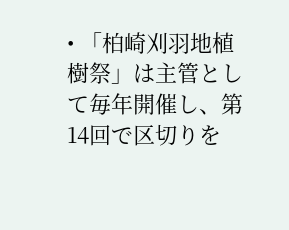• 「柏崎刈羽地植樹祭」は主管として毎年開催し、第14回で区切りを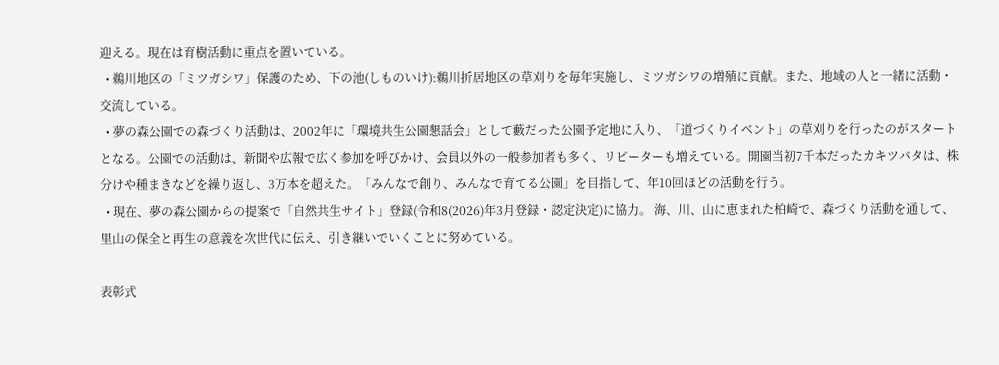迎える。現在は育樹活動に重点を置いている。
  • 鵜川地区の「ミツガシワ」保護のため、下の池(しものいけ):鵜川折居地区の草刈りを毎年実施し、ミツガシワの増殖に貢献。また、地域の人と一緒に活動・交流している。
  • 夢の森公園での森づくり活動は、2002年に「環境共生公園懇話会」として藪だった公園予定地に入り、「道づくりイベント」の草刈りを行ったのがスタートとなる。公園での活動は、新聞や広報で広く参加を呼びかけ、会員以外の一般参加者も多く、リピーターも増えている。開園当初7千本だったカキツバタは、株分けや種まきなどを繰り返し、3万本を超えた。「みんなで創り、みんなで育てる公園」を目指して、年10回ほどの活動を行う。
  • 現在、夢の森公園からの提案で「自然共生サイト」登録(令和8(2026)年3月登録・認定決定)に協力。 海、川、山に恵まれた柏崎で、森づくり活動を通して、里山の保全と再生の意義を次世代に伝え、引き継いでいくことに努めている。

表彰式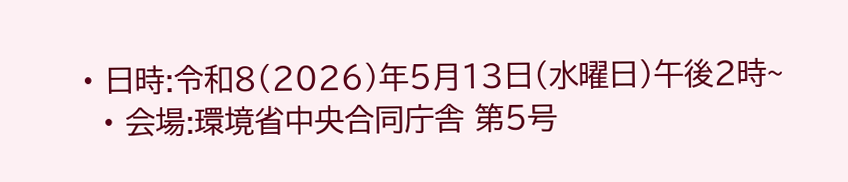• 日時:令和8(2026)年5月13日(水曜日)午後2時~
  • 会場:環境省中央合同庁舎 第5号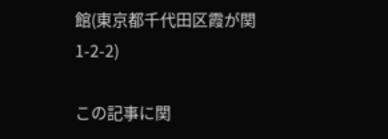館(東京都千代田区霞が関1-2-2)

この記事に関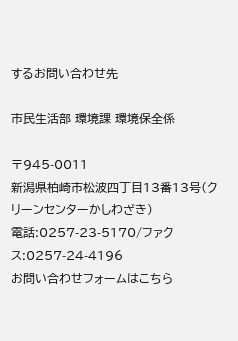するお問い合わせ先

市民生活部 環境課 環境保全係

〒945-0011
新潟県柏崎市松波四丁目13番13号(クリーンセンターかしわざき)
電話:0257-23-5170/ファクス:0257-24-4196
お問い合わせフォームはこちら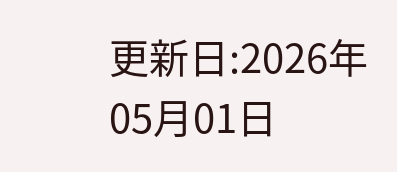更新日:2026年05月01日